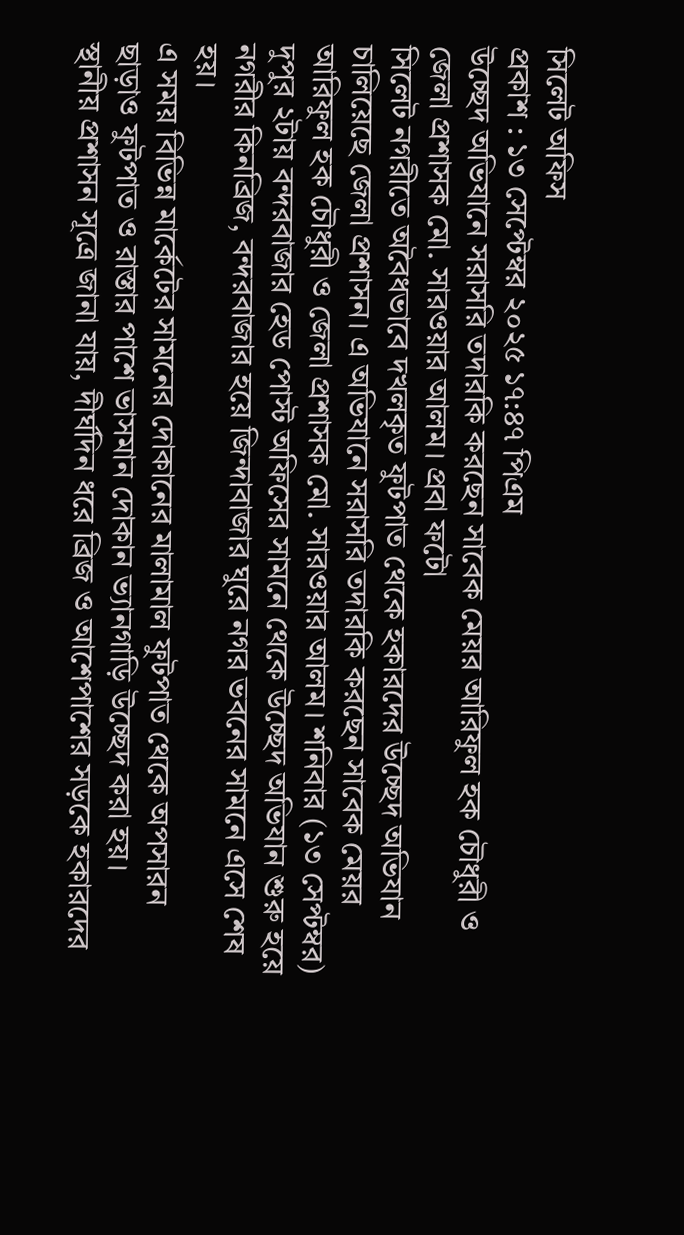সিলেট অফিস
প্রকাশ : ১৩ সেপ্টেম্বর ২০২৫ ১৭:৪৭ পিএম
উচ্ছেদ অভিযানে সরাসরি তদারকি করছেন সাবেক মেয়র আরিফুল হক চৌধুরী ও জেলা প্রশাসক মো. সারওয়ার আলম। প্রবা ফটো
সিলেট নগরীতে অবৈধভাবে দখলকৃত ফুটপাত থেকে হকারদের উচ্ছেদ অভিযান চালিয়েছে জেলা প্রশাসন। এ অভিযানে সরাসরি তদারকি করছেন সাবেক মেয়র আরিফুল হক চৌধুরী ও জেলা প্রশাসক মো. সারওয়ার আলম। শনিবার (১৩ সেপ্টম্বর) দুপুর ২টায় বন্দরবাজার হেড পোস্ট অফিসের সামনে থেকে উচ্ছেদ অভিযান শুরু হয়ে নগরীর কিনব্রিজ, বন্দরবাজার হয়ে জিন্দাবাজার ঘুরে নগর ভবনের সামনে এসে শেষ হয়।
এ সময় বিভিন্ন মার্কেটের সামনের দোকানের মালামাল ফুটপাত থেকে অপসারন ছাড়াও ফুটপাত ও রাস্তার পাশে ভাসমান দোকান ভ্যানগাড়ি উচ্ছেদ করা হয়।
স্থানীয় প্রশাসন সূত্রে জানা যায়, দীর্ঘদিন ধরে ব্রিজ ও আশেপাশের সড়কে হকারদের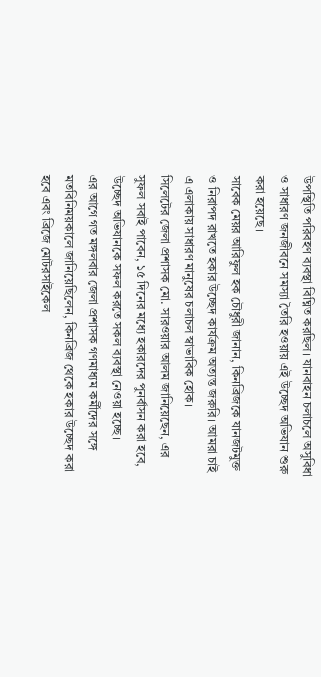উপস্থিতি পরিবহণ ব্যবস্থা বিঘ্নিত করছিল। যানবাহন চলাচলে অসুবিধা ও সাধারণ জনজীবনে সমস্যা তৈরি হওয়ায় এই উচ্ছেদ অভিযান শুরু করা হয়েছে।
সাবেক মেয়র আরিফুল হক চৌধুরী জানান, কিনব্রিজকে যানজটমুক্ত ও নিরাপদ রাখতে হকার উচ্ছেদ কার্যক্রম অত্যন্ত জরুরি। আমরা চাই এ এলাকায় সাধারণ মানুষের চলাচল স্বাভাবিক হোক।
সিলেটের জেলা প্রশাসক মো. সারওয়ার আলম জানিয়েছেন, এর সুফল সবাই পাবেন, ১৫ দিনের মধ্যে হকারদের পুনর্বাসন করা হবে, উচ্ছেদ অভিযানকে সফল করতে সকল ব্যবস্থা নেওয়া হচ্ছে।
এর আগে গত মঙ্গলবার জেলা প্রশাসক গণমাধ্যম কর্মীদের সঙ্গে মতবিনিময়কালে জানিয়েছিলেন, কিনব্রিজ থেকে হকার উচ্ছেদ করা হবে এবং ব্রিজে মোটরসাইকেল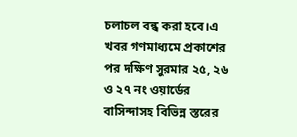চলাচল বন্ধ করা হবে।এ খবর গণমাধ্যমে প্রকাশের পর দক্ষিণ সুরমার ২৫, ২৬ ও ২৭ নং ওয়ার্ডের বাসিন্দাসহ বিভিন্ন স্তরের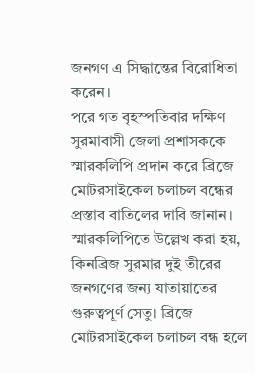জনগণ এ সিদ্ধান্তের বিরোধিতা করেন।
পরে গত বৃহস্পতিবার দক্ষিণ সুরমাবাসী জেলা প্রশাসককে স্মারকলিপি প্রদান করে ব্রিজে মোটরসাইকেল চলাচল বন্ধের প্রস্তাব বাতিলের দাবি জানান। স্মারকলিপিতে উল্লেখ করা হয়, কিনব্রিজ সুরমার দুই তীরের জনগণের জন্য যাতায়াতের গুরুত্বপূর্ণ সেতু। ব্রিজে মোটরসাইকেল চলাচল বন্ধ হলে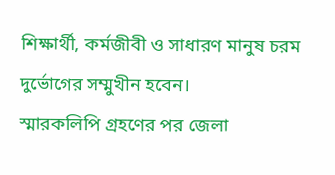শিক্ষার্থী, কর্মজীবী ও সাধারণ মানুষ চরম দুর্ভোগের সম্মুখীন হবেন।
স্মারকলিপি গ্রহণের পর জেলা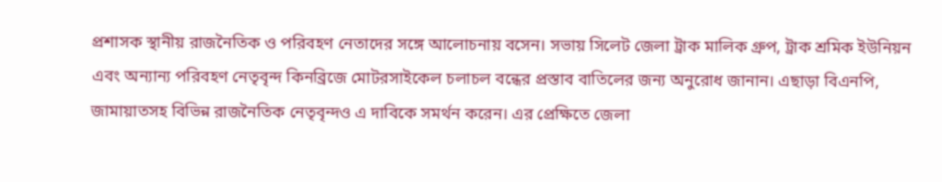প্রশাসক স্থানীয় রাজনৈতিক ও পরিবহণ নেতাদের সঙ্গে আলোচনায় বসেন। সভায় সিলেট জেলা ট্রাক মালিক গ্রুপ, ট্রাক শ্রমিক ইউনিয়ন এবং অন্যান্য পরিবহণ নেতৃবৃন্দ কিনব্রিজে মোটরসাইকেল চলাচল বন্ধের প্রস্তাব বাতিলের জন্য অনুরোধ জানান। এছাড়া বিএনপি, জামায়াতসহ বিভিন্ন রাজনৈতিক নেতৃবৃন্দও এ দাবিকে সমর্থন করেন। এর প্রেক্ষিতে জেলা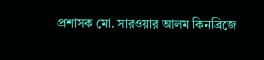প্রশাসক মো. সারওয়ার আলম কিনব্রিজে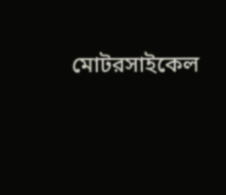মোটরসাইকেল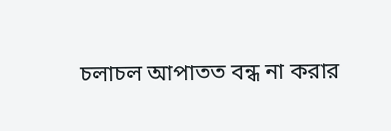চলাচল আপাতত বন্ধ না করার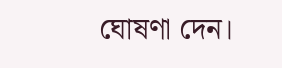ঘোষণা দেন।